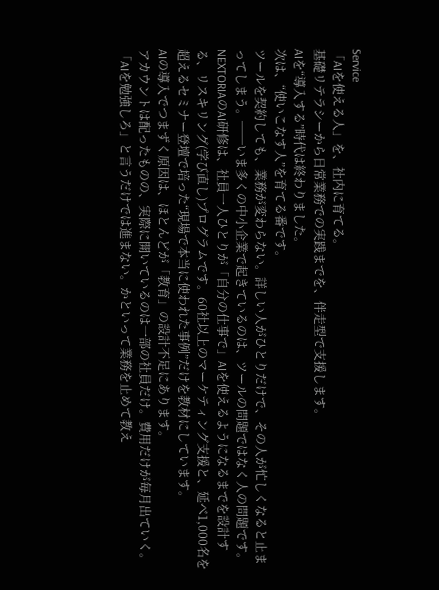Service
「AIを使える人」を、社内に育てる。
基礎リテラシーから日常業務での実践までを、伴走型で支援します。
AIを“導入する”時代は終わりました。
次は、“使いこなす人”を育てる番です。
ツールを契約しても、業務が変わらない。詳しい人がひとりだけで、その人が忙しくなると止まってしまう。──いま多くの中小企業で起きているのは、ツールの問題ではなく人の問題です。
NEXTORIAのAI研修は、社員一人ひとりが「自分の仕事で」AIを使えるようになるまでを設計する、リスキリング(学び直し)プログラムです。60社以上のマーケティング支援と、延べ1,000名を超えるセミナー登壇で培った“現場で本当に使われた事例”だけを教材にしています。
AIの導入でつまずく原因は、ほとんどが「教育」の設計不足にあります。
アカウントは配ったものの、実際に開いているのは一部の社員だけ。費用だけが毎月出ていく。
「AIを勉強しろ」と言うだけでは進まない。かといって業務を止めて教え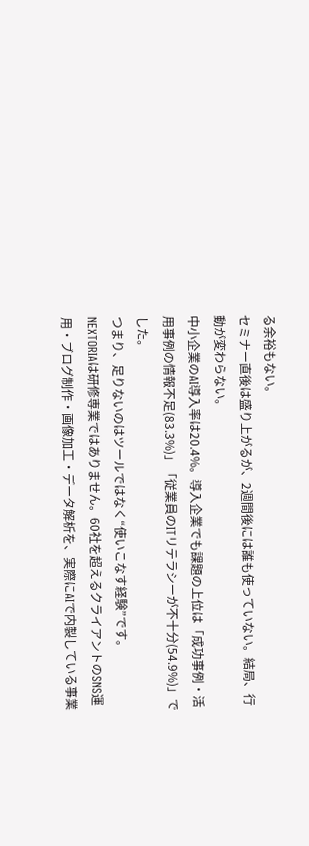る余裕もない。
セミナー直後は盛り上がるが、2週間後には誰も使っていない。結局、行動が変わらない。
中小企業のAI導入率は20.4%。導入企業でも課題の上位は「成功事例・活用事例の情報不足(83.3%)」「従業員のITリテラシーが不十分(54.9%)」でした。
つまり、足りないのはツールではなく“使いこなす経験”です。
NEXTORIAは研修専業ではありません。60社を超えるクライアントのSNS運用・ブログ制作・画像加工・データ解析を、実際にAIで内製している事業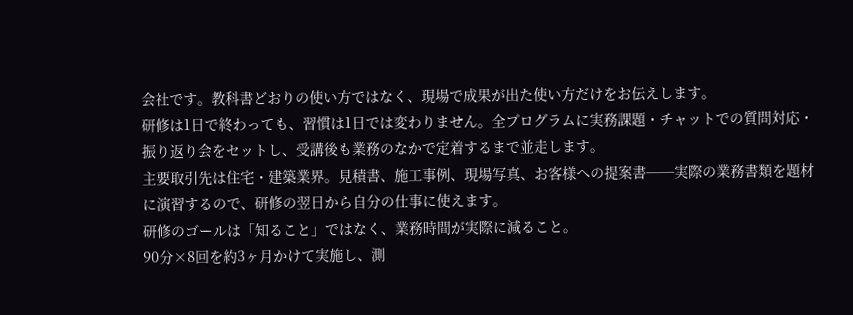会社です。教科書どおりの使い方ではなく、現場で成果が出た使い方だけをお伝えします。
研修は1日で終わっても、習慣は1日では変わりません。全プログラムに実務課題・チャットでの質問対応・振り返り会をセットし、受講後も業務のなかで定着するまで並走します。
主要取引先は住宅・建築業界。見積書、施工事例、現場写真、お客様への提案書──実際の業務書類を題材に演習するので、研修の翌日から自分の仕事に使えます。
研修のゴールは「知ること」ではなく、業務時間が実際に減ること。
90分×8回を約3ヶ月かけて実施し、測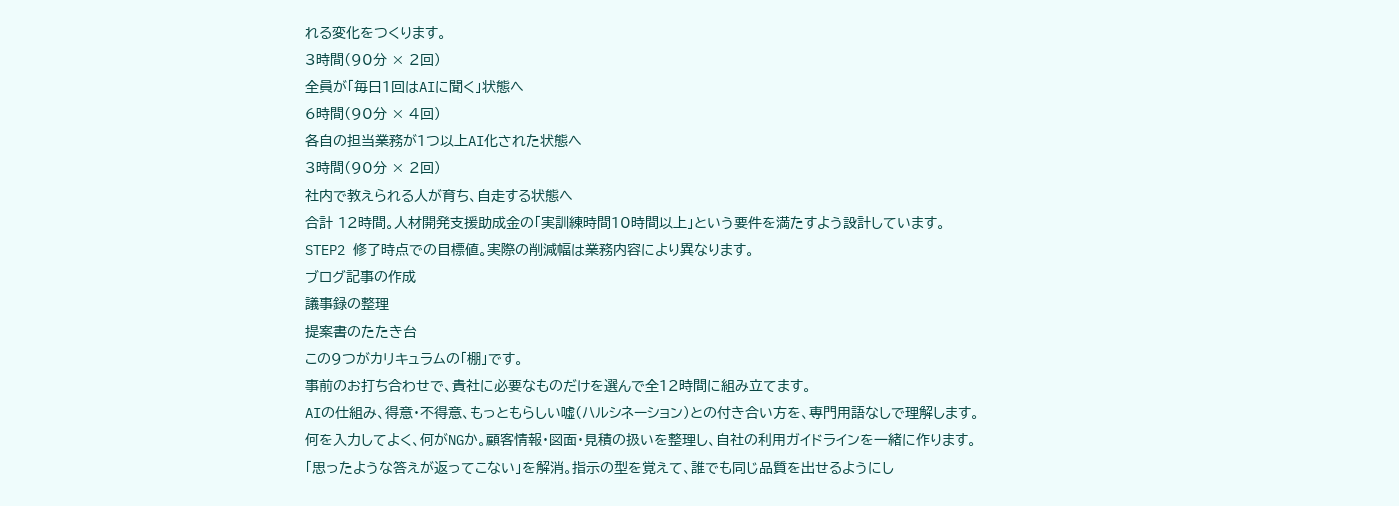れる変化をつくります。
3時間(90分 × 2回)
全員が「毎日1回はAIに聞く」状態へ
6時間(90分 × 4回)
各自の担当業務が1つ以上AI化された状態へ
3時間(90分 × 2回)
社内で教えられる人が育ち、自走する状態へ
合計 12時間。人材開発支援助成金の「実訓練時間10時間以上」という要件を満たすよう設計しています。
STEP2 修了時点での目標値。実際の削減幅は業務内容により異なります。
ブログ記事の作成
議事録の整理
提案書のたたき台
この9つがカリキュラムの「棚」です。
事前のお打ち合わせで、貴社に必要なものだけを選んで全12時間に組み立てます。
AIの仕組み、得意・不得意、もっともらしい嘘(ハルシネーション)との付き合い方を、専門用語なしで理解します。
何を入力してよく、何がNGか。顧客情報・図面・見積の扱いを整理し、自社の利用ガイドラインを一緒に作ります。
「思ったような答えが返ってこない」を解消。指示の型を覚えて、誰でも同じ品質を出せるようにし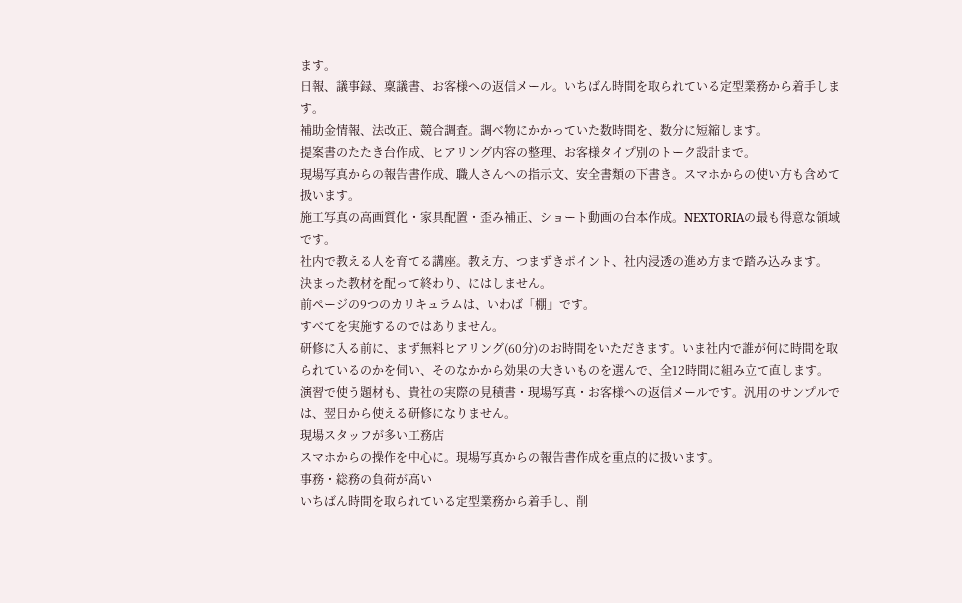ます。
日報、議事録、稟議書、お客様への返信メール。いちばん時間を取られている定型業務から着手します。
補助金情報、法改正、競合調査。調べ物にかかっていた数時間を、数分に短縮します。
提案書のたたき台作成、ヒアリング内容の整理、お客様タイプ別のトーク設計まで。
現場写真からの報告書作成、職人さんへの指示文、安全書類の下書き。スマホからの使い方も含めて扱います。
施工写真の高画質化・家具配置・歪み補正、ショート動画の台本作成。NEXTORIAの最も得意な領域です。
社内で教える人を育てる講座。教え方、つまずきポイント、社内浸透の進め方まで踏み込みます。
決まった教材を配って終わり、にはしません。
前ページの9つのカリキュラムは、いわば「棚」です。
すべてを実施するのではありません。
研修に入る前に、まず無料ヒアリング(60分)のお時間をいただきます。いま社内で誰が何に時間を取られているのかを伺い、そのなかから効果の大きいものを選んで、全12時間に組み立て直します。
演習で使う題材も、貴社の実際の見積書・現場写真・お客様への返信メールです。汎用のサンプルでは、翌日から使える研修になりません。
現場スタッフが多い工務店
スマホからの操作を中心に。現場写真からの報告書作成を重点的に扱います。
事務・総務の負荷が高い
いちばん時間を取られている定型業務から着手し、削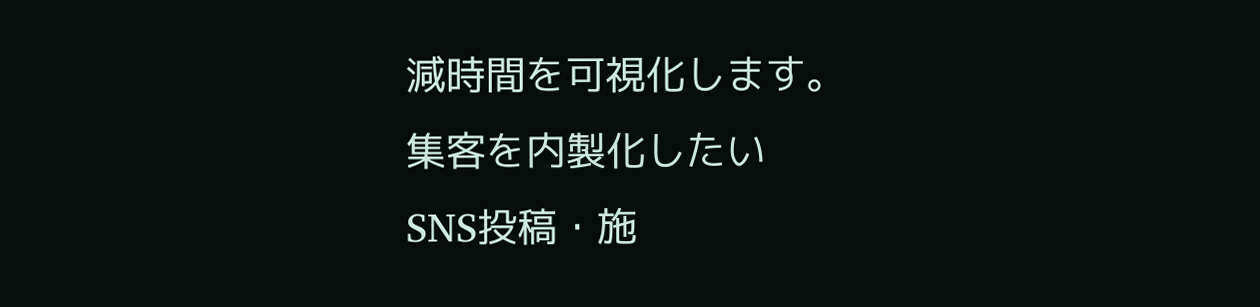減時間を可視化します。
集客を内製化したい
SNS投稿・施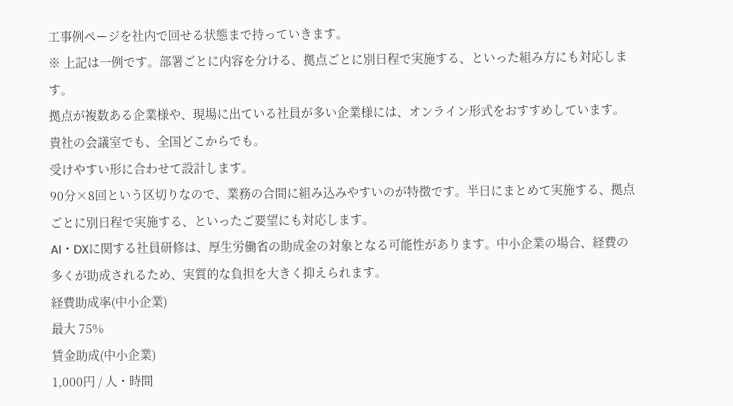工事例ページを社内で回せる状態まで持っていきます。
※ 上記は一例です。部署ごとに内容を分ける、拠点ごとに別日程で実施する、といった組み方にも対応します。
拠点が複数ある企業様や、現場に出ている社員が多い企業様には、オンライン形式をおすすめしています。
貴社の会議室でも、全国どこからでも。
受けやすい形に合わせて設計します。
90分×8回という区切りなので、業務の合間に組み込みやすいのが特徴です。半日にまとめて実施する、拠点ごとに別日程で実施する、といったご要望にも対応します。
AI・DXに関する社員研修は、厚生労働省の助成金の対象となる可能性があります。中小企業の場合、経費の多くが助成されるため、実質的な負担を大きく抑えられます。
経費助成率(中小企業)
最大 75%
賃金助成(中小企業)
1,000円 / 人・時間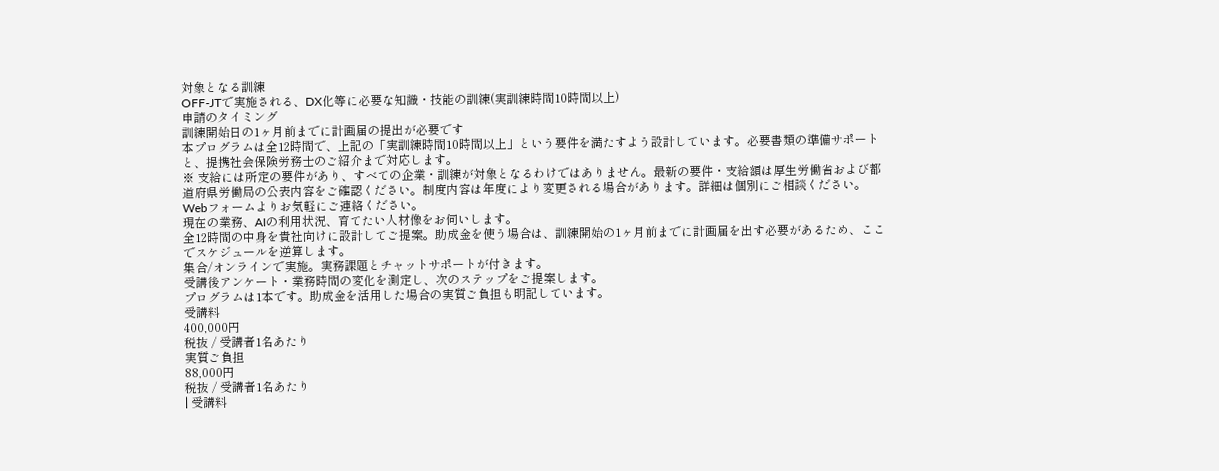対象となる訓練
OFF-JTで実施される、DX化等に必要な知識・技能の訓練(実訓練時間10時間以上)
申請のタイミング
訓練開始日の1ヶ月前までに計画届の提出が必要です
本プログラムは全12時間で、上記の「実訓練時間10時間以上」という要件を満たすよう設計しています。必要書類の準備サポートと、提携社会保険労務士のご紹介まで対応します。
※ 支給には所定の要件があり、すべての企業・訓練が対象となるわけではありません。最新の要件・支給額は厚生労働省および都道府県労働局の公表内容をご確認ください。制度内容は年度により変更される場合があります。詳細は個別にご相談ください。
Webフォームよりお気軽にご連絡ください。
現在の業務、AIの利用状況、育てたい人材像をお伺いします。
全12時間の中身を貴社向けに設計してご提案。助成金を使う場合は、訓練開始の1ヶ月前までに計画届を出す必要があるため、ここでスケジュールを逆算します。
集合/オンラインで実施。実務課題とチャットサポートが付きます。
受講後アンケート・業務時間の変化を測定し、次のステップをご提案します。
プログラムは1本です。助成金を活用した場合の実質ご負担も明記しています。
受講料
400,000円
税抜 / 受講者1名あたり
実質ご負担
88,000円
税抜 / 受講者1名あたり
| 受講料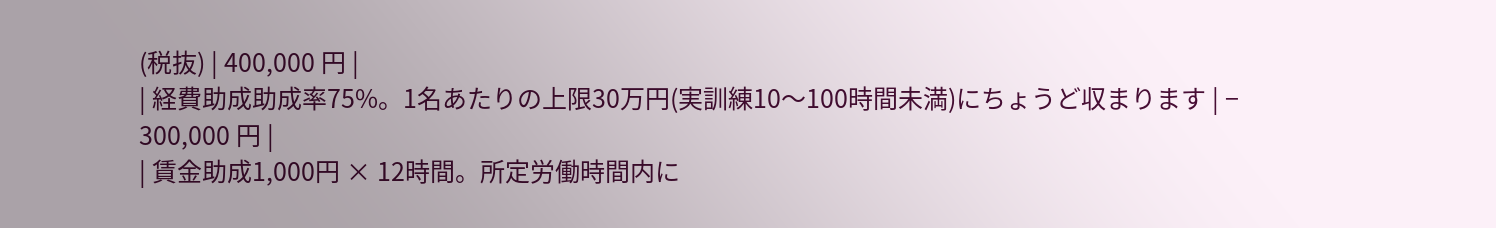(税抜) | 400,000 円 |
| 経費助成助成率75%。1名あたりの上限30万円(実訓練10〜100時間未満)にちょうど収まります | − 300,000 円 |
| 賃金助成1,000円 × 12時間。所定労働時間内に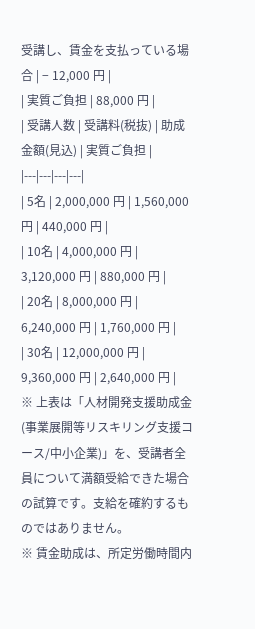受講し、賃金を支払っている場合 | − 12,000 円 |
| 実質ご負担 | 88,000 円 |
| 受講人数 | 受講料(税抜) | 助成金額(見込) | 実質ご負担 |
|---|---|---|---|
| 5名 | 2,000,000 円 | 1,560,000 円 | 440,000 円 |
| 10名 | 4,000,000 円 | 3,120,000 円 | 880,000 円 |
| 20名 | 8,000,000 円 | 6,240,000 円 | 1,760,000 円 |
| 30名 | 12,000,000 円 | 9,360,000 円 | 2,640,000 円 |
※ 上表は「人材開発支援助成金(事業展開等リスキリング支援コース/中小企業)」を、受講者全員について満額受給できた場合の試算です。支給を確約するものではありません。
※ 賃金助成は、所定労働時間内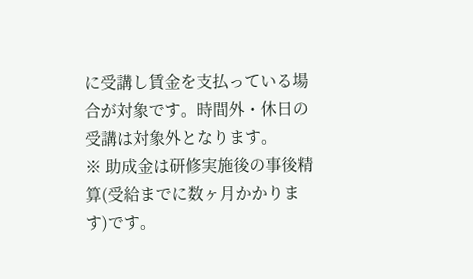に受講し賃金を支払っている場合が対象です。時間外・休日の受講は対象外となります。
※ 助成金は研修実施後の事後精算(受給までに数ヶ月かかります)です。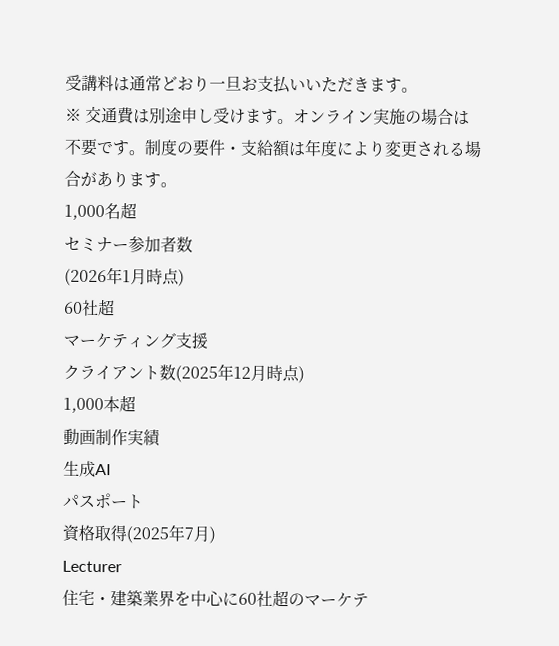受講料は通常どおり一旦お支払いいただきます。
※ 交通費は別途申し受けます。オンライン実施の場合は不要です。制度の要件・支給額は年度により変更される場合があります。
1,000名超
セミナー参加者数
(2026年1月時点)
60社超
マーケティング支援
クライアント数(2025年12月時点)
1,000本超
動画制作実績
生成AI
パスポート
資格取得(2025年7月)
Lecturer
住宅・建築業界を中心に60社超のマーケテ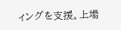ィングを支援。上場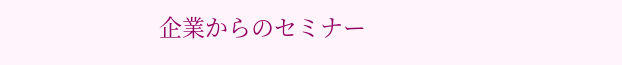企業からのセミナー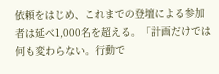依頼をはじめ、これまでの登壇による参加者は延べ1,000名を超える。「計画だけでは何も変わらない。行動で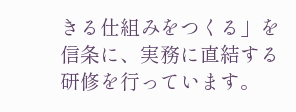きる仕組みをつくる」を信条に、実務に直結する研修を行っています。